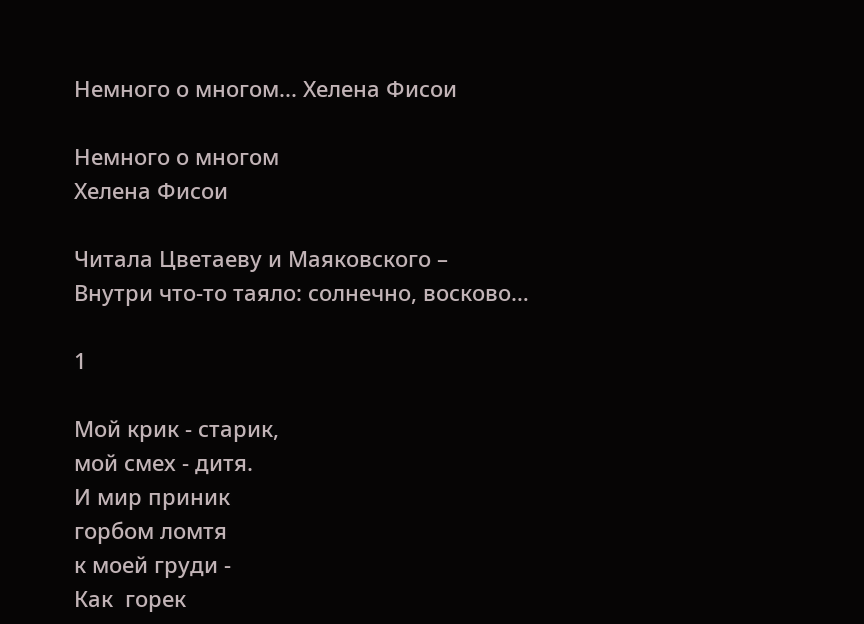Немного о многом... Хелена Фисои

Немного о многом
Хелена Фисои

Читала Цветаеву и Маяковского –
Внутри что-то таяло: солнечно, восково…

1

Мой крик - старик,
мой смех - дитя.
И мир приник
горбом ломтя
к моей груди -
Как  горек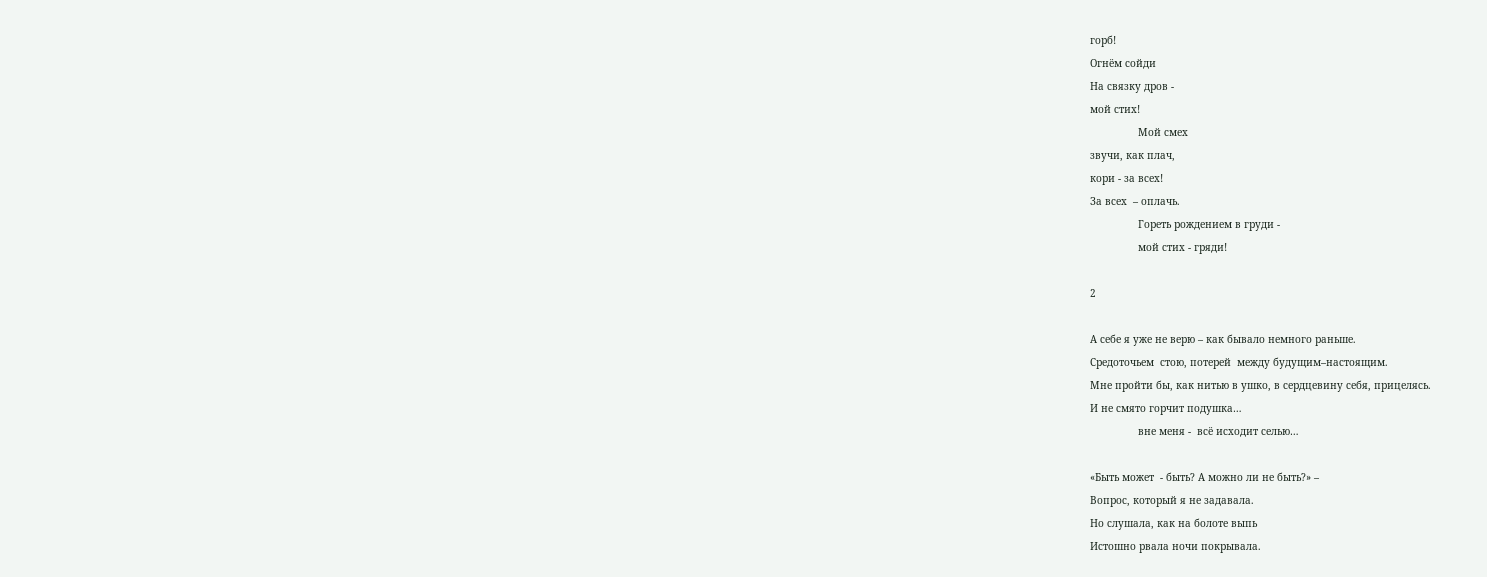горб!
Огнём сойди
На связку дров -
мой стих!
                Мой смех
звучи, как плач,
кори - за всех!
За всех  – оплачь.
                Гореть рождением в груди -
                мой стих - гряди!

2

А себе я уже не верю – как бывало немного раньше.
Средоточьем  стою, потерей  между будущим–настоящим.
Мне пройти бы, как нитью в ушко, в сердцевину себя, прицелясь.
И не смято горчит подушка…
                вне меня -  всё исходит селью…

«Быть может  - быть? А можно ли не быть?» –
Вопрос, который я не задавала.
Но слушала, как на болоте выпь
Истошно рвала ночи покрывала.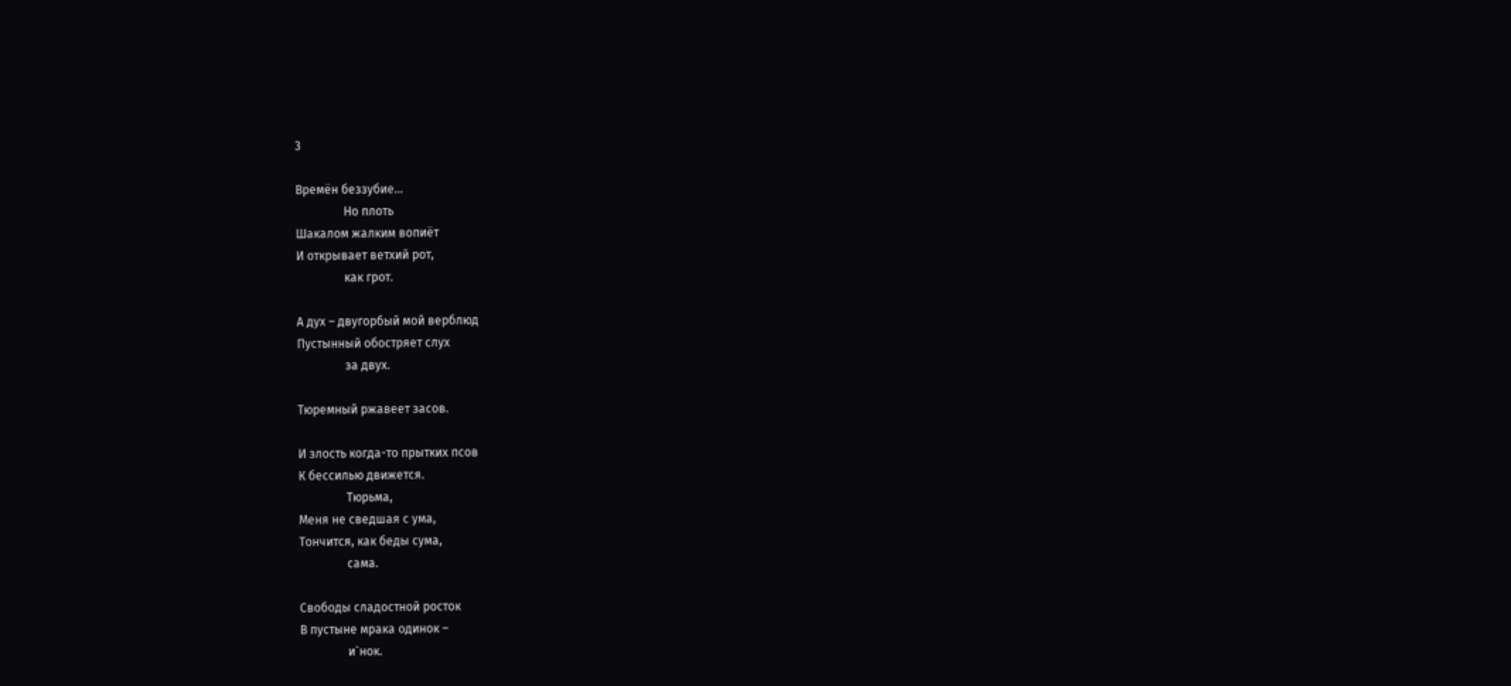3

Времён беззубие…
                Но плоть
Шакалом жалким вопиёт
И открывает ветхий рот,
                как грот.

А дух – двугорбый мой верблюд
Пустынный обостряет слух
                за двух.

Тюремный ржавеет засов.

И злость когда-то прытких псов
К бессилью движется.
                Тюрьма,
Меня не сведшая с ума,
Тончится, как беды сума,
                сама.

Свободы сладостной росток
В пустыне мрака одинок –
                и`нок.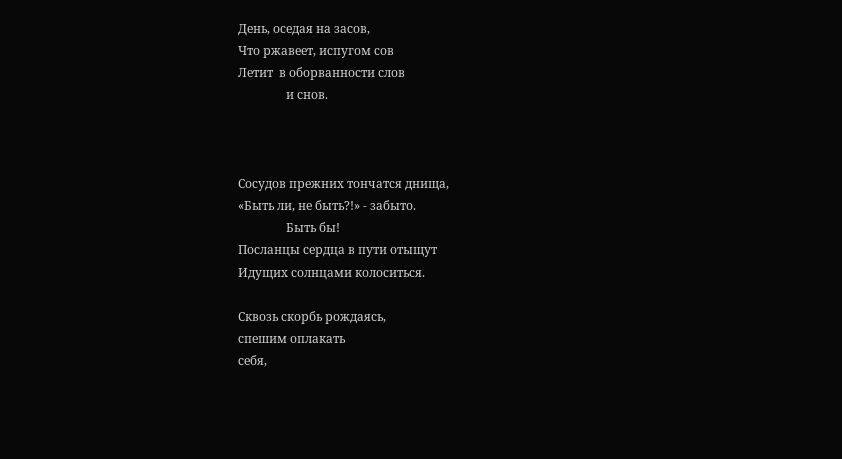День, оседая на засов,
Что ржавеет, испугом сов
Летит  в оборванности слов
                и снов.



Сосудов прежних тончатся днища,
«Быть ли, не быть?!» - забыто.
                Быть бы!
Посланцы сердца в пути отыщут
Идущих солнцами колоситься.

Сквозь скорбь рождаясь,
спешим оплакать
себя,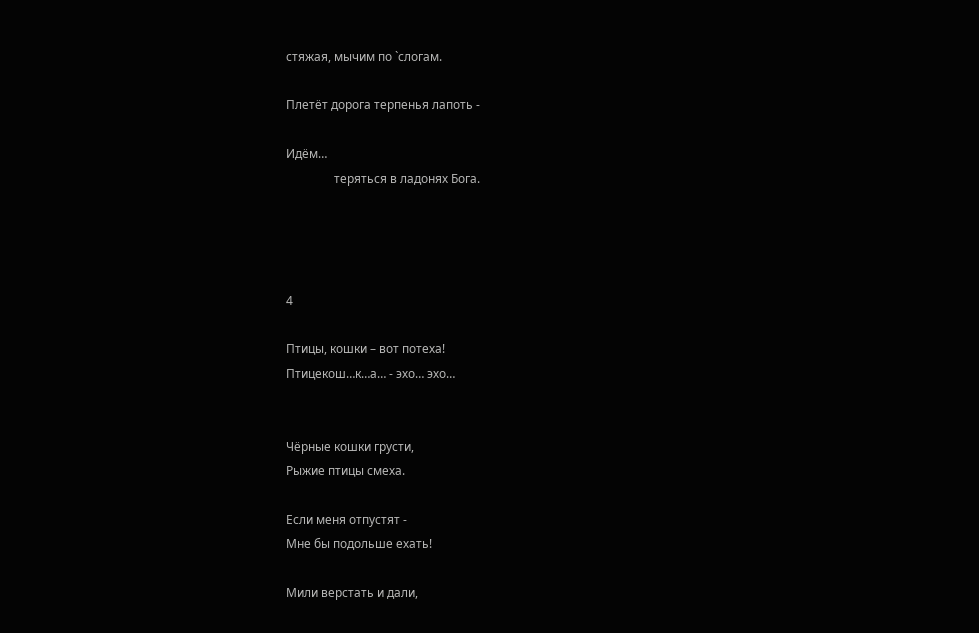стяжая, мычим по `слогам.

Плетёт дорога терпенья лапоть -

Идём…
                теряться в ладонях Бога.




4

Птицы, кошки – вот потеха!
Птицекош…к…а… - эхо… эхо…


Чёрные кошки грусти,
Рыжие птицы смеха.

Если меня отпустят -
Мне бы подольше ехать!

Мили верстать и дали,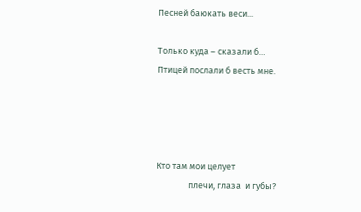Песней баюкать веси...

Только куда – сказали б…
Птицей послали б весть мне.




Кто там мои целует
                плечи, глаза  и губы?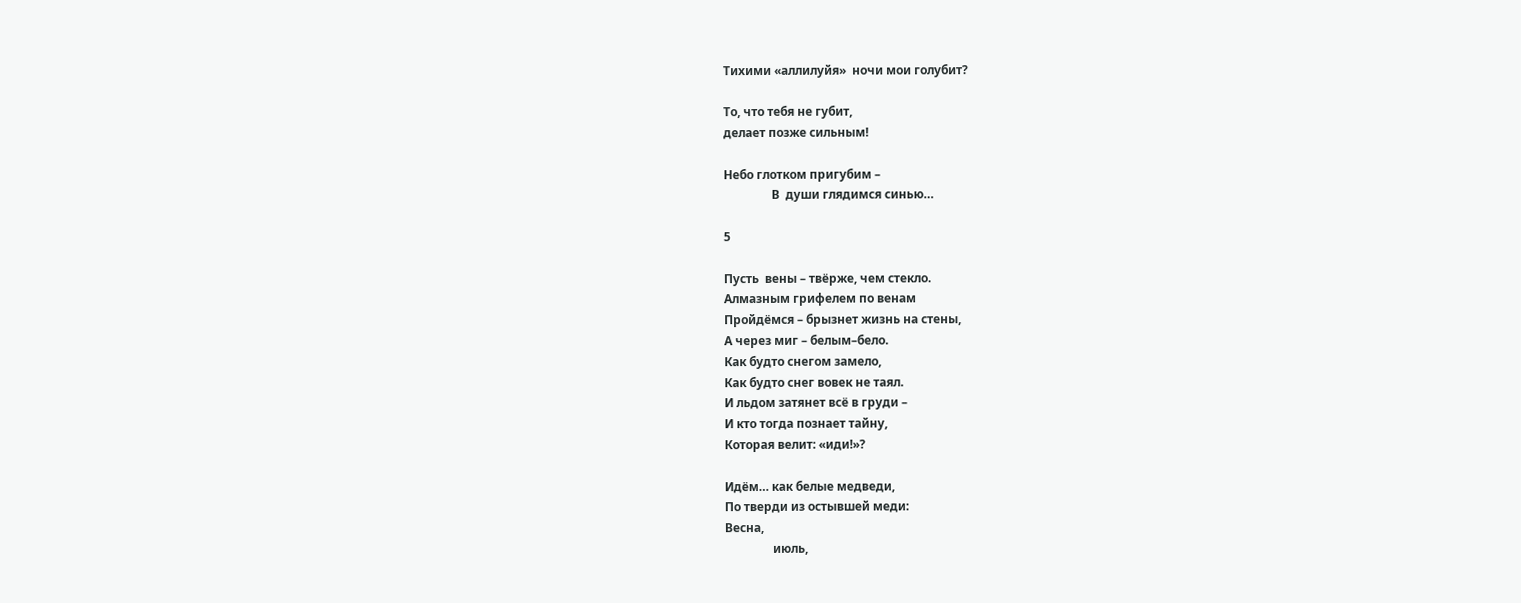Тихими «аллилуйя»  ночи мои голубит?

То, что тебя не губит,
делает позже сильным!

Небо глотком пригубим –
                В  души глядимся синью…

5

Пусть  вены – твёрже, чем стекло.
Алмазным грифелем по венам
Пройдёмся – брызнет жизнь на стены,
А через миг – белым–бело.
Как будто снегом замело,
Как будто снег вовек не таял.
И льдом затянет всё в груди –
И кто тогда познает тайну,
Которая велит: «иди!»?

Идём… как белые медведи,
По тверди из остывшей меди:
Весна,
                июль,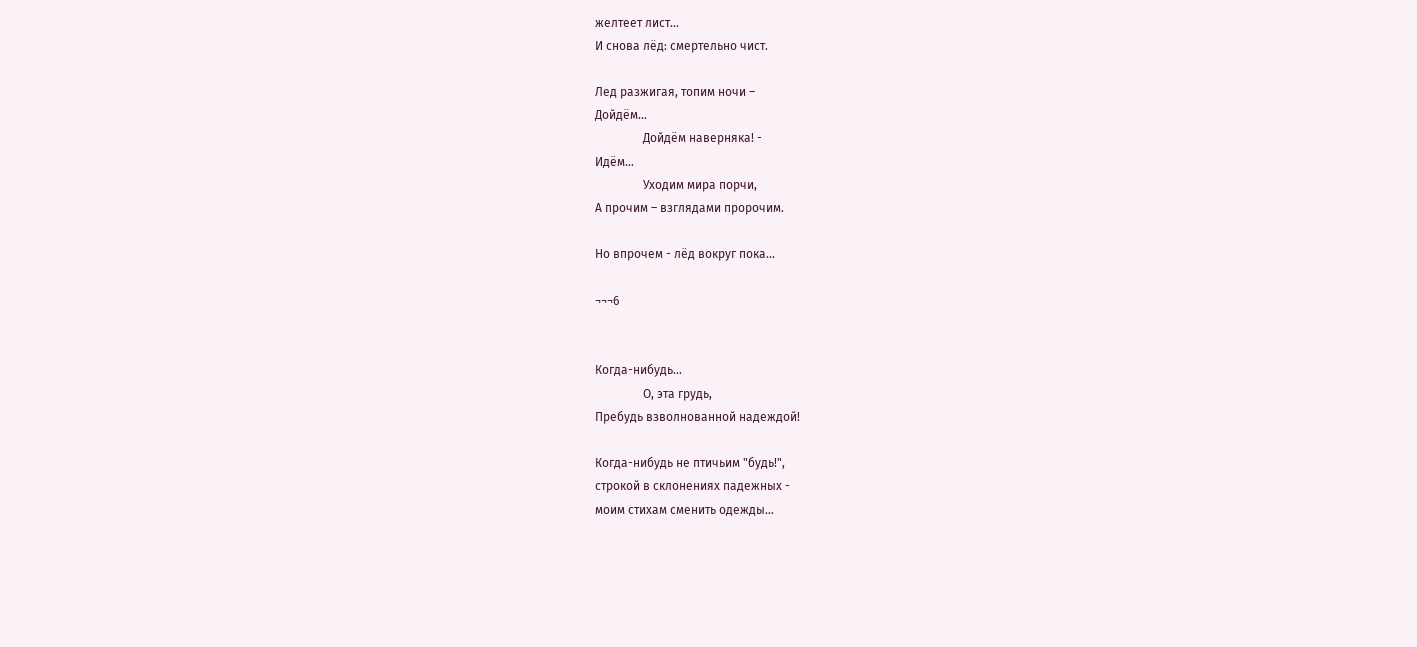желтеет лист…
И снова лёд: смертельно чист.

Лед разжигая, топим ночи –
Дойдём…
                Дойдём наверняка! -
Идём…
                Уходим мира порчи,
А прочим – взглядами пророчим.

Но впрочем - лёд вокруг пока…

¬¬¬6


Когда-нибудь...
                О, эта грудь,
Пребудь взволнованной надеждой!

Когда-нибудь не птичьим "будь!",
строкой в склонениях падежных -
моим стихам сменить одежды…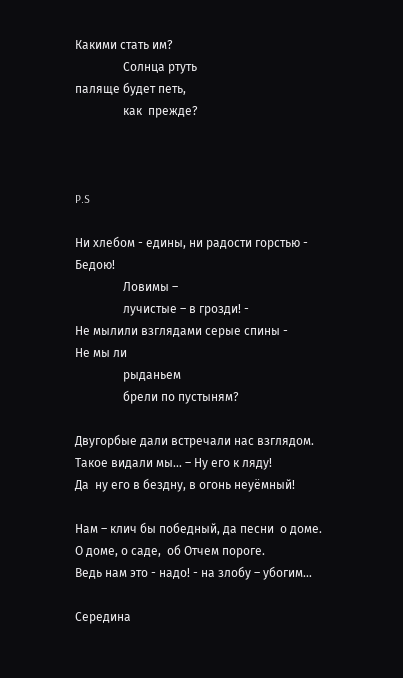Какими стать им?
                Солнца ртуть
паляще будет петь,
                как  прежде?



P.S

Ни хлебом - едины, ни радости горстью -
Бедою!
                Ловимы –
                лучистые – в грозди! -
Не мылили взглядами серые спины -
Не мы ли
                рыданьем
                брели по пустыням?

Двугорбые дали встречали нас взглядом.
Такое видали мы… – Ну его к ляду!
Да  ну его в бездну, в огонь неуёмный!

Нам – клич бы победный, да песни  о доме.
О доме, о саде,  об Отчем пороге.
Ведь нам это - надо! - на злобу – убогим…

Середина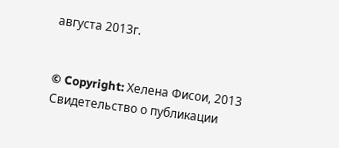августа 2013г.


© Copyright: Хелена Фисои, 2013
Свидетельство о публикации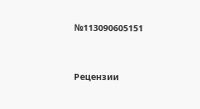№113090605151


Рецензии